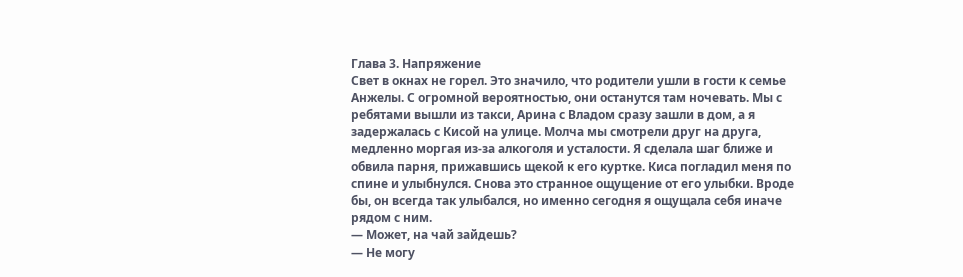Глава 3. Напряжение
Свет в окнах не горел. Это значило, что родители ушли в гости к семье Анжелы. С огромной вероятностью, они останутся там ночевать. Мы с ребятами вышли из такси, Арина с Владом сразу зашли в дом, а я задержалась с Кисой на улице. Молча мы смотрели друг на друга, медленно моргая из-за алкоголя и усталости. Я сделала шаг ближе и обвила парня, прижавшись щекой к его куртке. Киса погладил меня по спине и улыбнулся. Снова это странное ощущение от его улыбки. Вроде бы, он всегда так улыбался, но именно сегодня я ощущала себя иначе рядом с ним.
— Может, на чай зайдешь?
— Не могу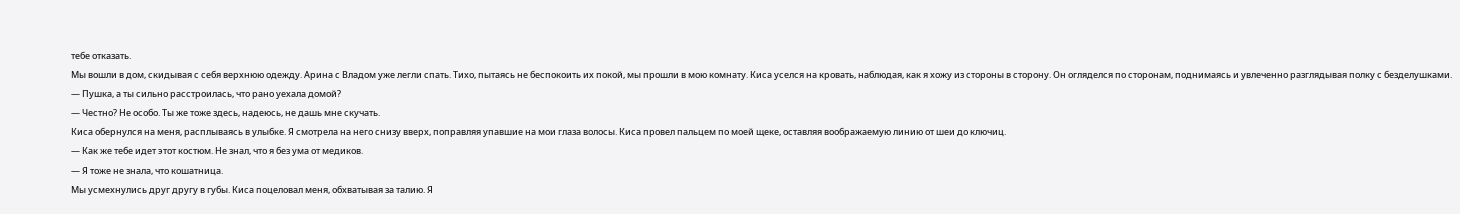тебе отказать.
Мы вошли в дом, скидывая с себя верхнюю одежду. Арина с Владом уже легли спать. Тихо, пытаясь не беспокоить их покой, мы прошли в мою комнату. Киса уселся на кровать, наблюдая, как я хожу из стороны в сторону. Он огляделся по сторонам, поднимаясь и увлеченно разглядывая полку с безделушками.
— Пушка, а ты сильно расстроилась, что рано уехала домой?
— Честно? Не особо. Ты же тоже здесь, надеюсь, не дашь мне скучать.
Киса обернулся на меня, расплываясь в улыбке. Я смотрела на него снизу вверх, поправляя упавшие на мои глаза волосы. Киса провел пальцем по моей щеке, оставляя воображаемую линию от шеи до ключиц.
— Как же тебе идет этот костюм. Не знал, что я без ума от медиков.
— Я тоже не знала, что кошатница.
Мы усмехнулись друг другу в губы. Киса поцеловал меня, обхватывая за талию. Я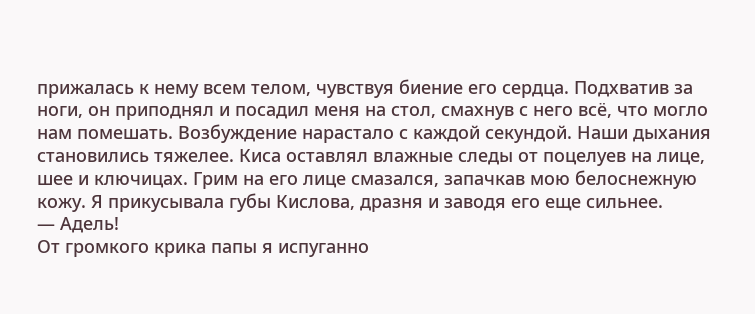прижалась к нему всем телом, чувствуя биение его сердца. Подхватив за ноги, он приподнял и посадил меня на стол, смахнув с него всё, что могло нам помешать. Возбуждение нарастало с каждой секундой. Наши дыхания становились тяжелее. Киса оставлял влажные следы от поцелуев на лице, шее и ключицах. Грим на его лице смазался, запачкав мою белоснежную кожу. Я прикусывала губы Кислова, дразня и заводя его еще сильнее.
— Адель!
От громкого крика папы я испуганно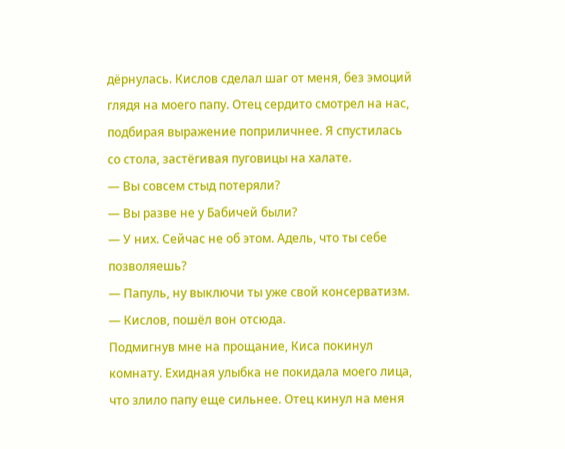дёрнулась. Кислов сделал шаг от меня, без эмоций глядя на моего папу. Отец сердито смотрел на нас, подбирая выражение поприличнее. Я спустилась со стола, застёгивая пуговицы на халате.
— Вы совсем стыд потеряли?
— Вы разве не у Бабичей были?
— У них. Сейчас не об этом. Адель, что ты себе позволяешь?
— Папуль, ну выключи ты уже свой консерватизм.
— Кислов, пошёл вон отсюда.
Подмигнув мне на прощание, Киса покинул комнату. Ехидная улыбка не покидала моего лица, что злило папу еще сильнее. Отец кинул на меня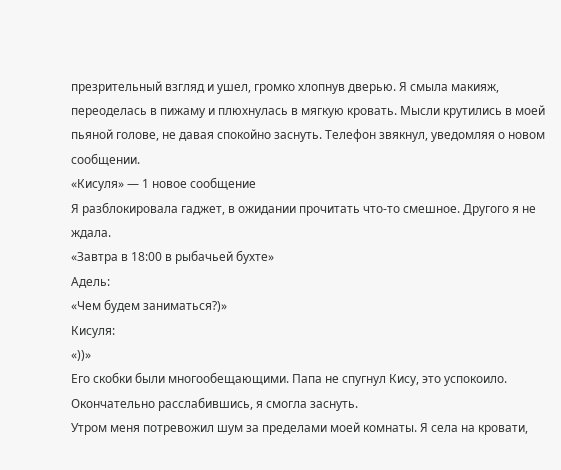презрительный взгляд и ушел, громко хлопнув дверью. Я смыла макияж, переоделась в пижаму и плюхнулась в мягкую кровать. Мысли крутились в моей пьяной голове, не давая спокойно заснуть. Телефон звякнул, уведомляя о новом сообщении.
«Кисуля» — 1 новое сообщение
Я разблокировала гаджет, в ожидании прочитать что-то смешное. Другого я не ждала.
«Завтра в 18:00 в рыбачьей бухте»
Адель:
«Чем будем заниматься?)»
Кисуля:
«))»
Его скобки были многообещающими. Папа не спугнул Кису, это успокоило. Окончательно расслабившись, я смогла заснуть.
Утром меня потревожил шум за пределами моей комнаты. Я села на кровати,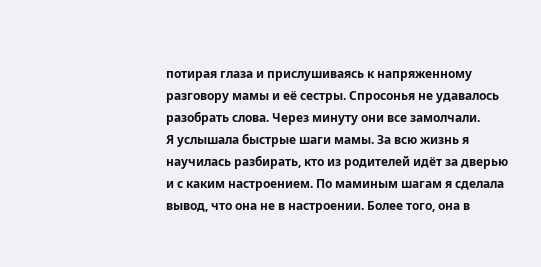потирая глаза и прислушиваясь к напряженному разговору мамы и её сестры. Спросонья не удавалось разобрать слова. Через минуту они все замолчали.
Я услышала быстрые шаги мамы. За всю жизнь я научилась разбирать, кто из родителей идёт за дверью и с каким настроением. По маминым шагам я сделала вывод, что она не в настроении. Более того, она в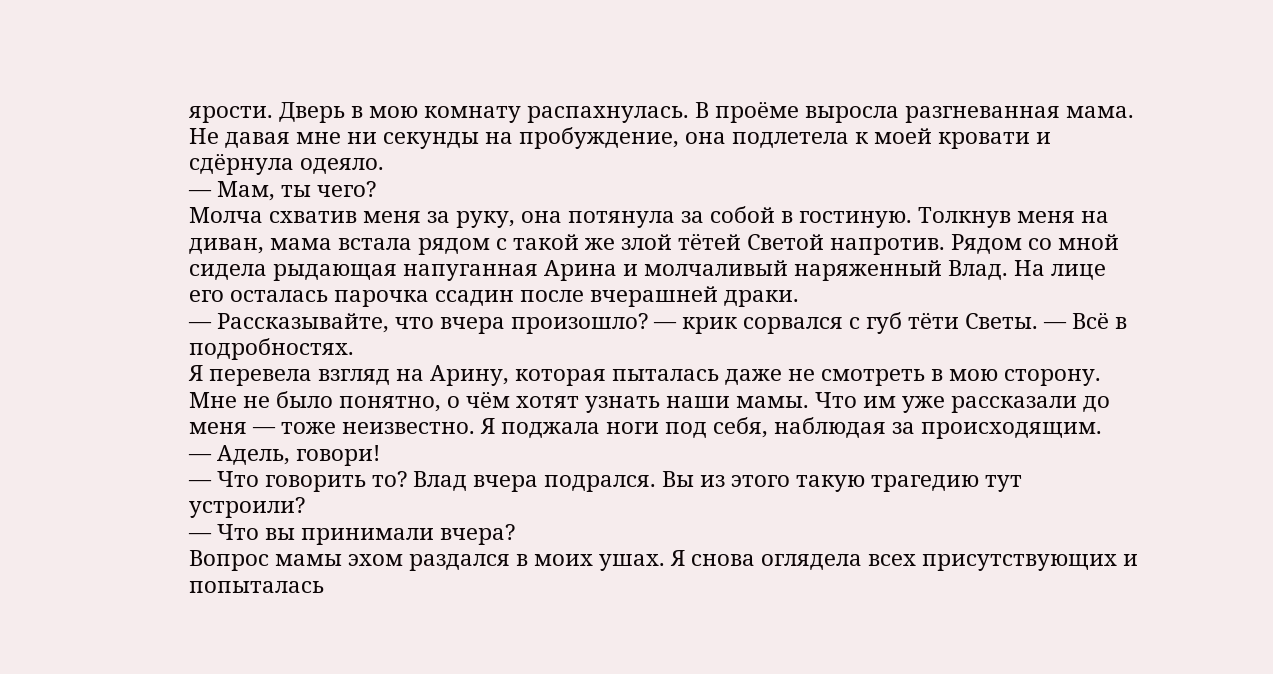ярости. Дверь в мою комнату распахнулась. В проёме выросла разгневанная мама. Не давая мне ни секунды на пробуждение, она подлетела к моей кровати и сдёрнула одеяло.
— Мам, ты чего?
Молча схватив меня за руку, она потянула за собой в гостиную. Толкнув меня на диван, мама встала рядом с такой же злой тётей Светой напротив. Рядом со мной сидела рыдающая напуганная Арина и молчаливый наряженный Влад. На лице его осталась парочка ссадин после вчерашней драки.
— Рассказывайте, что вчера произошло? — крик сорвался с губ тёти Светы. — Всё в подробностях.
Я перевела взгляд на Арину, которая пыталась даже не смотреть в мою сторону. Мне не было понятно, о чём хотят узнать наши мамы. Что им уже рассказали до меня — тоже неизвестно. Я поджала ноги под себя, наблюдая за происходящим.
— Адель, говори!
— Что говорить то? Влад вчера подрался. Вы из этого такую трагедию тут устроили?
— Что вы принимали вчера?
Вопрос мамы эхом раздался в моих ушах. Я снова оглядела всех присутствующих и попыталась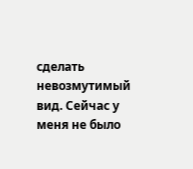сделать невозмутимый вид. Сейчас у меня не было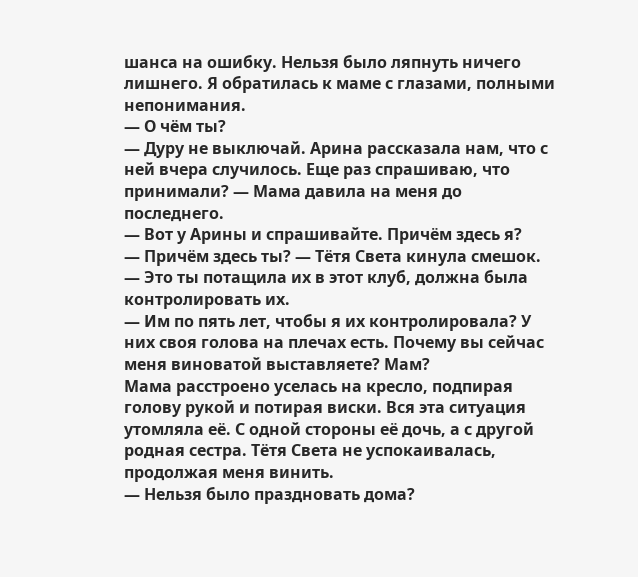шанса на ошибку. Нельзя было ляпнуть ничего лишнего. Я обратилась к маме с глазами, полными непонимания.
— О чём ты?
— Дуру не выключай. Арина рассказала нам, что с ней вчера случилось. Еще раз спрашиваю, что принимали? — Мама давила на меня до последнего.
— Вот у Арины и спрашивайте. Причём здесь я?
— Причём здесь ты? — Тётя Света кинула смешок. — Это ты потащила их в этот клуб, должна была контролировать их.
— Им по пять лет, чтобы я их контролировала? У них своя голова на плечах есть. Почему вы сейчас меня виноватой выставляете? Мам?
Мама расстроено уселась на кресло, подпирая голову рукой и потирая виски. Вся эта ситуация утомляла её. С одной стороны её дочь, а с другой родная сестра. Тётя Света не успокаивалась, продолжая меня винить.
— Нельзя было праздновать дома?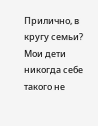Прилично, в кругу семьи? Мои дети никогда себе такого не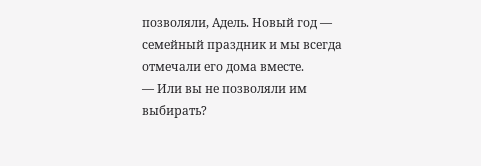позволяли, Адель. Новый год — семейный праздник и мы всегда отмечали его дома вместе.
— Или вы не позволяли им выбирать?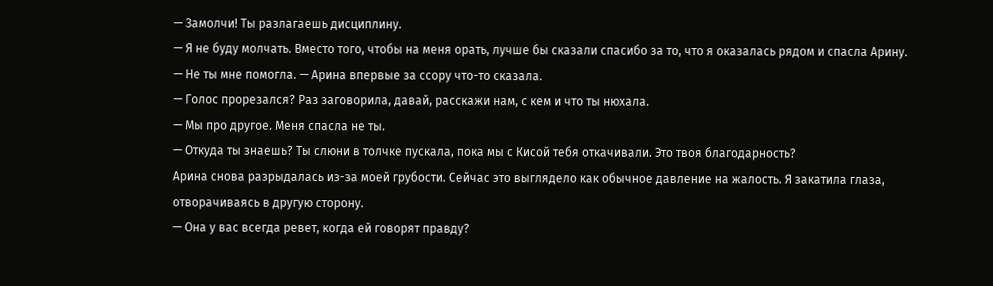— Замолчи! Ты разлагаешь дисциплину.
— Я не буду молчать. Вместо того, чтобы на меня орать, лучше бы сказали спасибо за то, что я оказалась рядом и спасла Арину.
— Не ты мне помогла. — Арина впервые за ссору что-то сказала.
— Голос прорезался? Раз заговорила, давай, расскажи нам, с кем и что ты нюхала.
— Мы про другое. Меня спасла не ты.
— Откуда ты знаешь? Ты слюни в толчке пускала, пока мы с Кисой тебя откачивали. Это твоя благодарность?
Арина снова разрыдалась из-за моей грубости. Сейчас это выглядело как обычное давление на жалость. Я закатила глаза, отворачиваясь в другую сторону.
— Она у вас всегда ревет, когда ей говорят правду?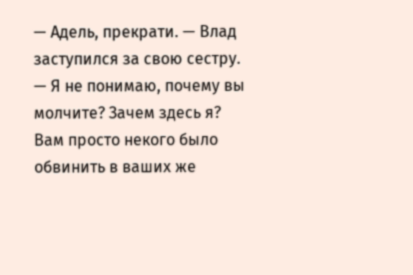— Адель, прекрати. — Влад заступился за свою сестру.
— Я не понимаю, почему вы молчите? Зачем здесь я? Вам просто некого было обвинить в ваших же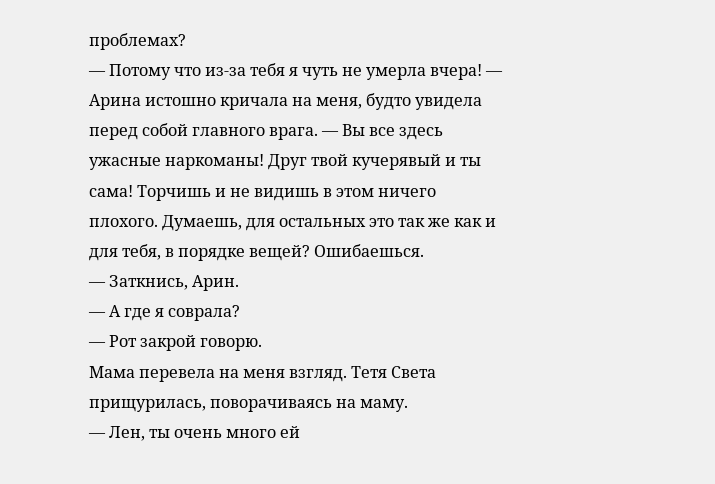проблемах?
— Потому что из-за тебя я чуть не умерла вчера! — Арина истошно кричала на меня, будто увидела перед собой главного врага. — Вы все здесь ужасные наркоманы! Друг твой кучерявый и ты сама! Торчишь и не видишь в этом ничего плохого. Думаешь, для остальных это так же как и для тебя, в порядке вещей? Ошибаешься.
— Заткнись, Арин.
— А где я соврала?
— Рот закрой говорю.
Мама перевела на меня взгляд. Тетя Света прищурилась, поворачиваясь на маму.
— Лен, ты очень много ей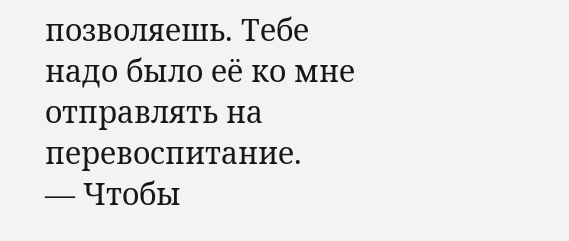позволяешь. Тебе надо было её ко мне отправлять на перевоспитание.
— Чтобы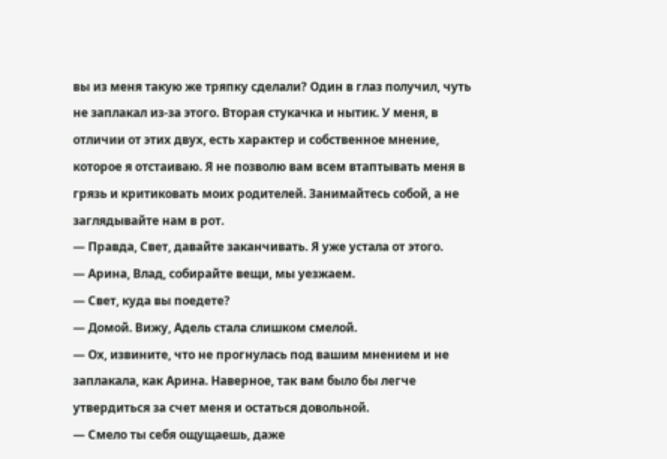вы из меня такую же тряпку сделали? Один в глаз получил, чуть не заплакал из-за этого. Вторая стукачка и нытик. У меня, в отличии от этих двух, есть характер и собственное мнение, которое я отстаиваю. Я не позволю вам всем втаптывать меня в грязь и критиковать моих родителей. Занимайтесь собой, а не заглядывайте нам в рот.
— Правда, Свет, давайте заканчивать. Я уже устала от этого.
— Арина, Влад, собирайте вещи, мы уезжаем.
— Свет, куда вы поедете?
— Домой. Вижу, Адель стала слишком смелой.
— Ох, извините, что не прогнулась под вашим мнением и не заплакала, как Арина. Наверное, так вам было бы легче утвердиться за счет меня и остаться довольной.
— Смело ты себя ощущаешь, даже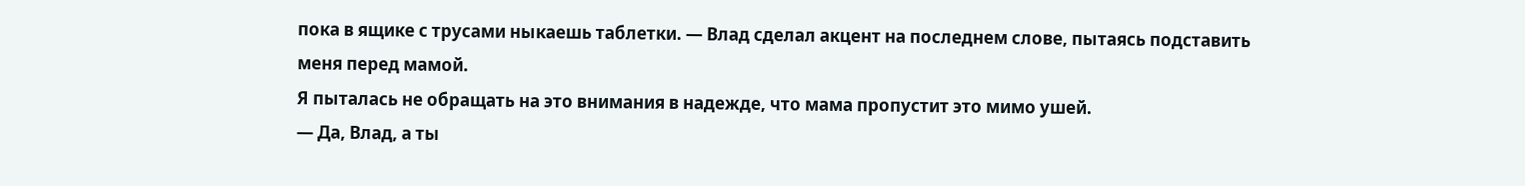пока в ящике с трусами ныкаешь таблетки. — Влад сделал акцент на последнем слове, пытаясь подставить меня перед мамой.
Я пыталась не обращать на это внимания в надежде, что мама пропустит это мимо ушей.
— Да, Влад, а ты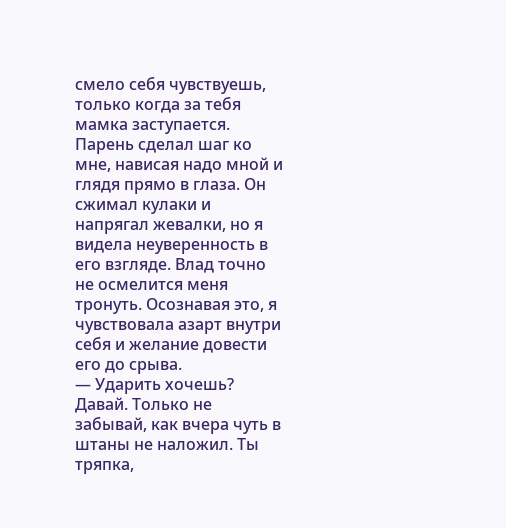смело себя чувствуешь, только когда за тебя мамка заступается.
Парень сделал шаг ко мне, нависая надо мной и глядя прямо в глаза. Он сжимал кулаки и напрягал жевалки, но я видела неуверенность в его взгляде. Влад точно не осмелится меня тронуть. Осознавая это, я чувствовала азарт внутри себя и желание довести его до срыва.
— Ударить хочешь? Давай. Только не забывай, как вчера чуть в штаны не наложил. Ты тряпка,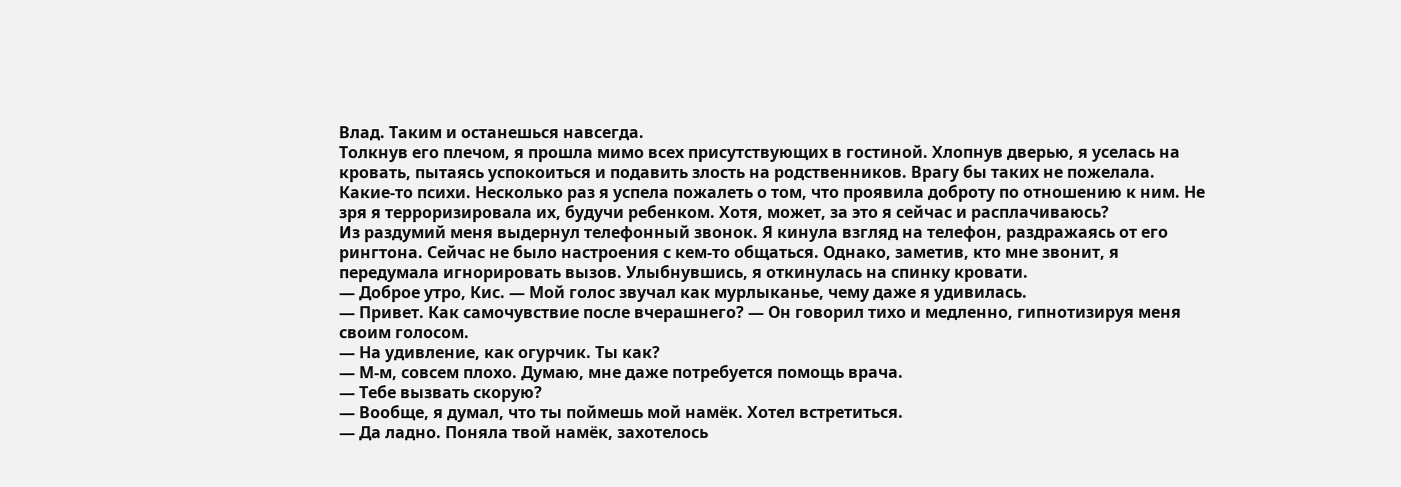Влад. Таким и останешься навсегда.
Толкнув его плечом, я прошла мимо всех присутствующих в гостиной. Хлопнув дверью, я уселась на кровать, пытаясь успокоиться и подавить злость на родственников. Врагу бы таких не пожелала. Какие-то психи. Несколько раз я успела пожалеть о том, что проявила доброту по отношению к ним. Не зря я терроризировала их, будучи ребенком. Хотя, может, за это я сейчас и расплачиваюсь?
Из раздумий меня выдернул телефонный звонок. Я кинула взгляд на телефон, раздражаясь от его рингтона. Сейчас не было настроения с кем-то общаться. Однако, заметив, кто мне звонит, я передумала игнорировать вызов. Улыбнувшись, я откинулась на спинку кровати.
— Доброе утро, Кис. — Мой голос звучал как мурлыканье, чему даже я удивилась.
— Привет. Как самочувствие после вчерашнего? — Он говорил тихо и медленно, гипнотизируя меня своим голосом.
— На удивление, как огурчик. Ты как?
— М-м, совсем плохо. Думаю, мне даже потребуется помощь врача.
— Тебе вызвать скорую?
— Вообще, я думал, что ты поймешь мой намёк. Хотел встретиться.
— Да ладно. Поняла твой намёк, захотелось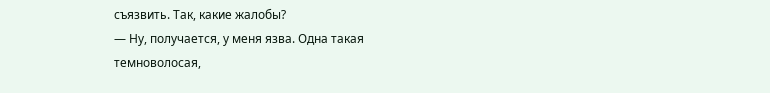съязвить. Так, какие жалобы?
— Ну, получается, у меня язва. Одна такая темноволосая,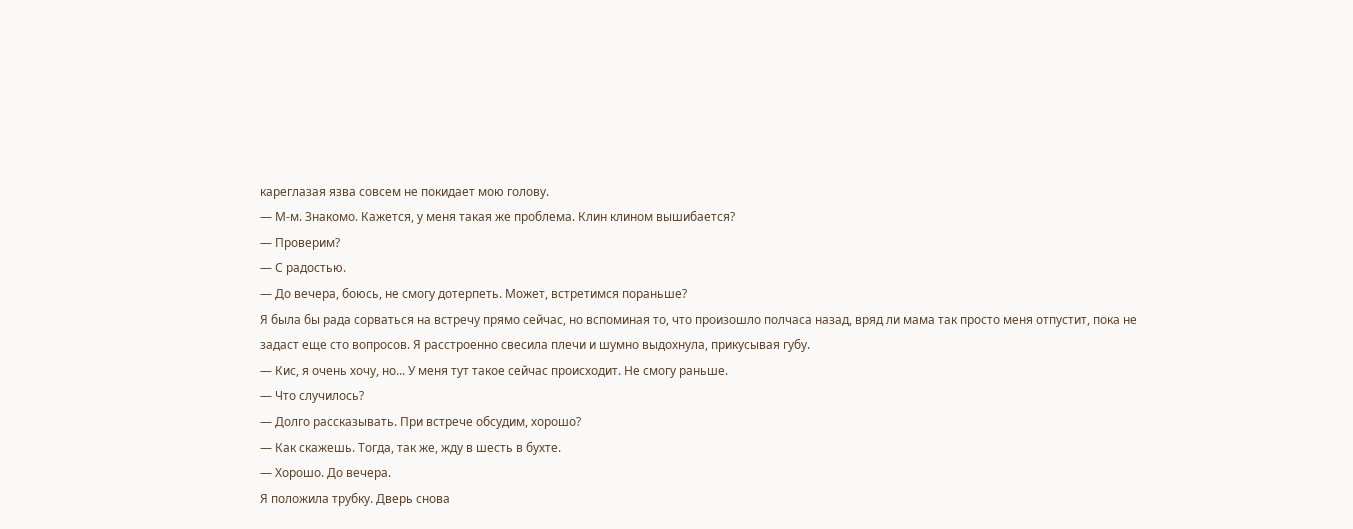кареглазая язва совсем не покидает мою голову.
— М-м. Знакомо. Кажется, у меня такая же проблема. Клин клином вышибается?
— Проверим?
— С радостью.
— До вечера, боюсь, не смогу дотерпеть. Может, встретимся пораньше?
Я была бы рада сорваться на встречу прямо сейчас, но вспоминая то, что произошло полчаса назад, вряд ли мама так просто меня отпустит, пока не задаст еще сто вопросов. Я расстроенно свесила плечи и шумно выдохнула, прикусывая губу.
— Кис, я очень хочу, но... У меня тут такое сейчас происходит. Не смогу раньше.
— Что случилось?
— Долго рассказывать. При встрече обсудим, хорошо?
— Как скажешь. Тогда, так же, жду в шесть в бухте.
— Хорошо. До вечера.
Я положила трубку. Дверь снова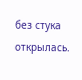без стука открылась.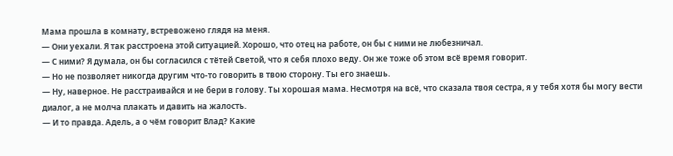Мама прошла в комнату, встревожено глядя на меня.
— Они уехали. Я так расстроена этой ситуацией. Хорошо, что отец на работе, он бы с ними не любезничал.
— С ними? Я думала, он бы согласился с тётей Светой, что я себя плохо веду. Он же тоже об этом всё время говорит.
— Но не позволяет никогда другим что-то говорить в твою сторону. Ты его знаешь.
— Ну, наверное. Не расстраивайся и не бери в голову. Ты хорошая мама. Несмотря на всё, что сказала твоя сестра, я у тебя хотя бы могу вести диалог, а не молча плакать и давить на жалость.
— И то правда. Адель, а о чём говорит Влад? Какие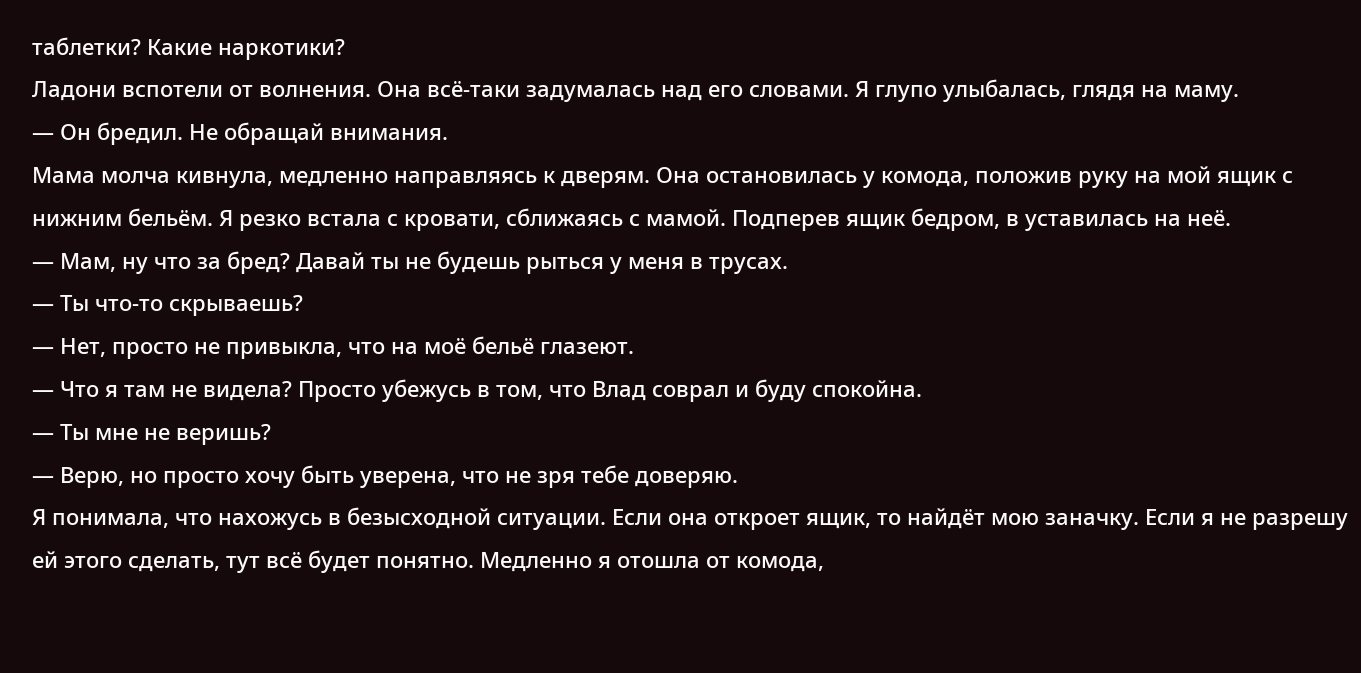таблетки? Какие наркотики?
Ладони вспотели от волнения. Она всё-таки задумалась над его словами. Я глупо улыбалась, глядя на маму.
— Он бредил. Не обращай внимания.
Мама молча кивнула, медленно направляясь к дверям. Она остановилась у комода, положив руку на мой ящик с нижним бельём. Я резко встала с кровати, сближаясь с мамой. Подперев ящик бедром, в уставилась на неё.
— Мам, ну что за бред? Давай ты не будешь рыться у меня в трусах.
— Ты что-то скрываешь?
— Нет, просто не привыкла, что на моё бельё глазеют.
— Что я там не видела? Просто убежусь в том, что Влад соврал и буду спокойна.
— Ты мне не веришь?
— Верю, но просто хочу быть уверена, что не зря тебе доверяю.
Я понимала, что нахожусь в безысходной ситуации. Если она откроет ящик, то найдёт мою заначку. Если я не разрешу ей этого сделать, тут всё будет понятно. Медленно я отошла от комода,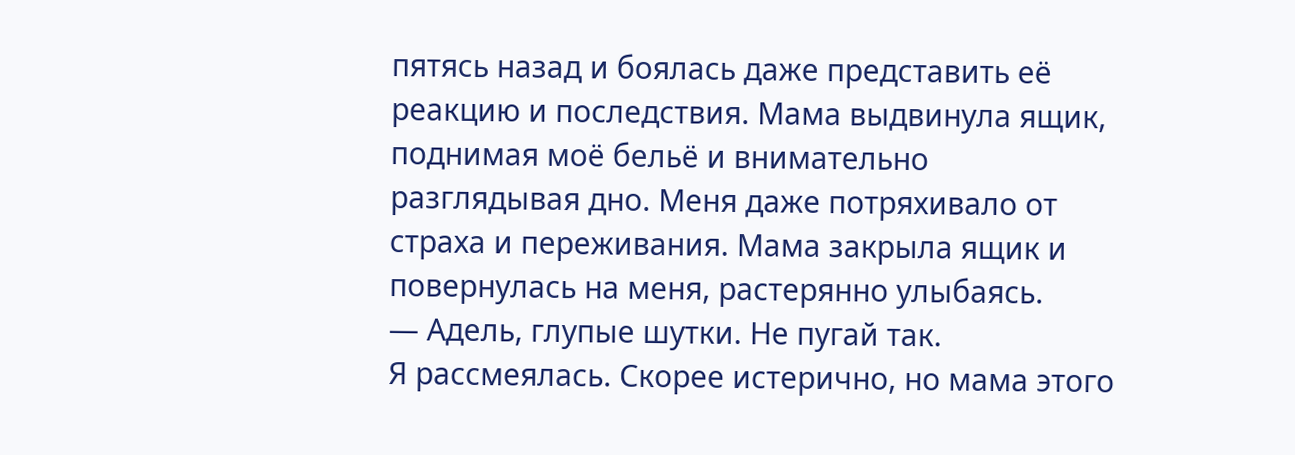пятясь назад и боялась даже представить её реакцию и последствия. Мама выдвинула ящик, поднимая моё бельё и внимательно разглядывая дно. Меня даже потряхивало от страха и переживания. Мама закрыла ящик и повернулась на меня, растерянно улыбаясь.
— Адель, глупые шутки. Не пугай так.
Я рассмеялась. Скорее истерично, но мама этого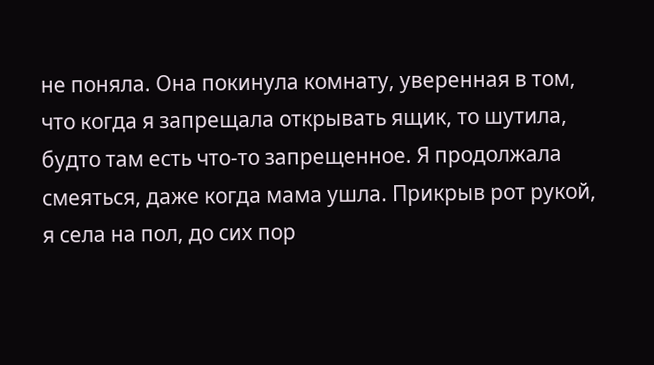не поняла. Она покинула комнату, уверенная в том, что когда я запрещала открывать ящик, то шутила, будто там есть что-то запрещенное. Я продолжала смеяться, даже когда мама ушла. Прикрыв рот рукой, я села на пол, до сих пор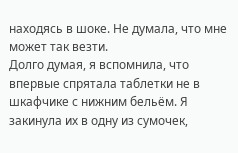находясь в шоке. Не думала, что мне может так везти.
Долго думая, я вспомнила, что впервые спрятала таблетки не в шкафчике с нижним бельём. Я закинула их в одну из сумочек,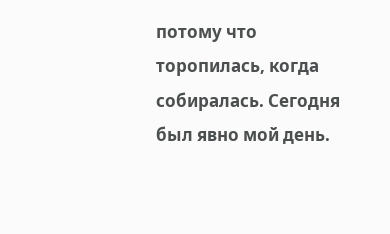потому что торопилась, когда собиралась. Сегодня был явно мой день.